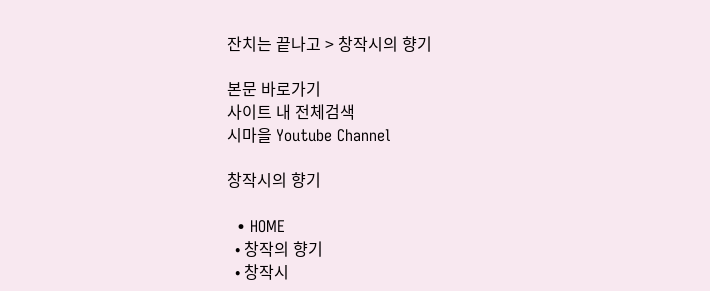잔치는 끝나고 > 창작시의 향기

본문 바로가기
사이트 내 전체검색
시마을 Youtube Channel

창작시의 향기

  • HOME
  • 창작의 향기
  • 창작시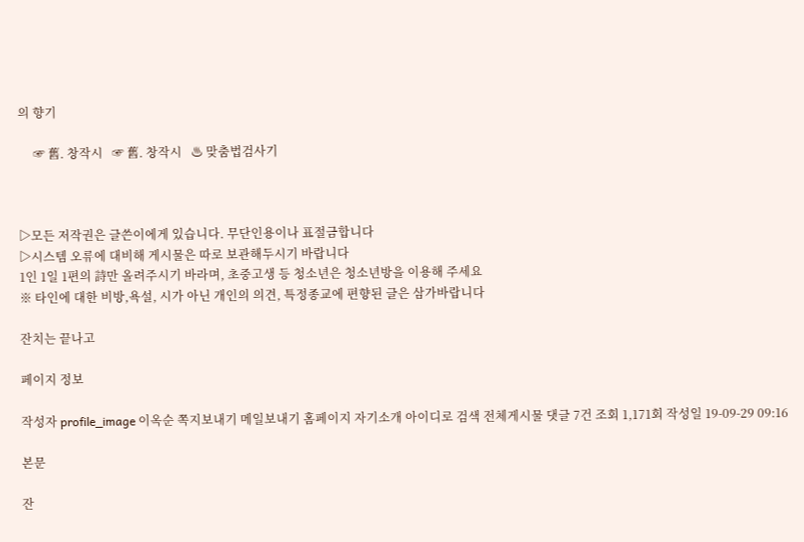의 향기

     ☞ 舊. 창작시   ☞ 舊. 창작시   ♨ 맞춤법검사기



▷모든 저작권은 글쓴이에게 있습니다. 무단인용이나 표절금합니다
▷시스템 오류에 대비해 게시물은 따로 보관해두시기 바랍니다
1인 1일 1편의 詩만 올려주시기 바라며, 초중고생 등 청소년은 청소년방을 이용해 주세요
※ 타인에 대한 비방,욕설, 시가 아닌 개인의 의견, 특정종교에 편향된 글은 삼가바랍니다

잔치는 끝나고

페이지 정보

작성자 profile_image 이옥순 쪽지보내기 메일보내기 홈페이지 자기소개 아이디로 검색 전체게시물 댓글 7건 조회 1,171회 작성일 19-09-29 09:16

본문

잔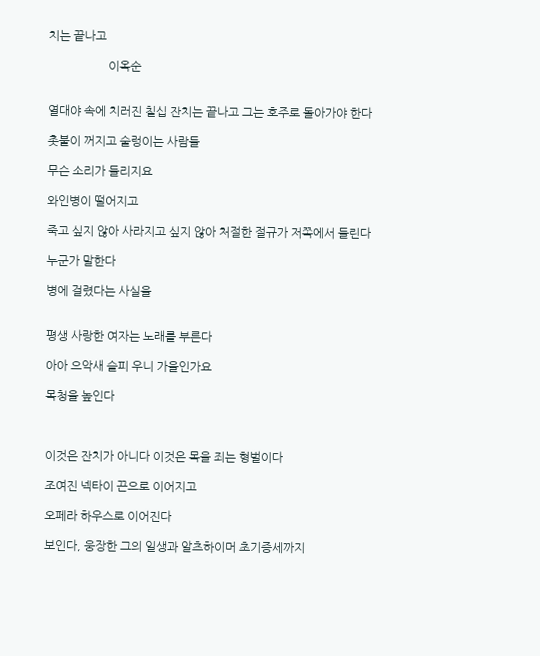치는 끝나고

                    이옥순


열대야 속에 치러진 칠십 잔치는 끝나고 그는 호주로 돌아가야 한다

촛불이 꺼지고 술렁이는 사람들

무슨 소리가 들리지요

와인병이 떨어지고

죽고 싶지 않아 사라지고 싶지 않아 처절한 절규가 저쪽에서 들린다

누군가 말한다

병에 걸렸다는 사실을


평생 사랑한 여자는 노래를 부른다

아아 으악새 슬피 우니 가을인가요

목청을 높인다



이것은 잔치가 아니다 이것은 목을 죄는 형벌이다

조여진 넥타이 끈으로 이어지고

오페라 하우스로 이어진다

보인다, 웅장한 그의 일생과 알츠하이머 초기증세까지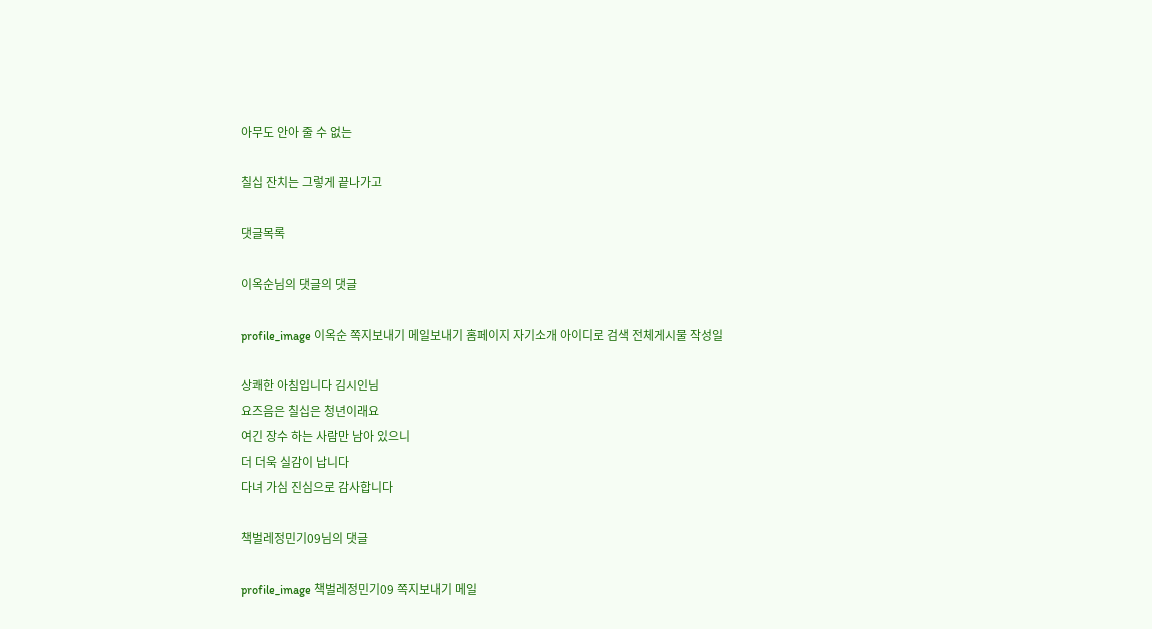아무도 안아 줄 수 없는

칠십 잔치는 그렇게 끝나가고

댓글목록

이옥순님의 댓글의 댓글

profile_image 이옥순 쪽지보내기 메일보내기 홈페이지 자기소개 아이디로 검색 전체게시물 작성일

상쾌한 아침입니다 김시인님
요즈음은 칠십은 청년이래요
여긴 장수 하는 사람만 남아 있으니
더 더욱 실감이 납니다
다녀 가심 진심으로 감사합니다

책벌레정민기09님의 댓글

profile_image 책벌레정민기09 쪽지보내기 메일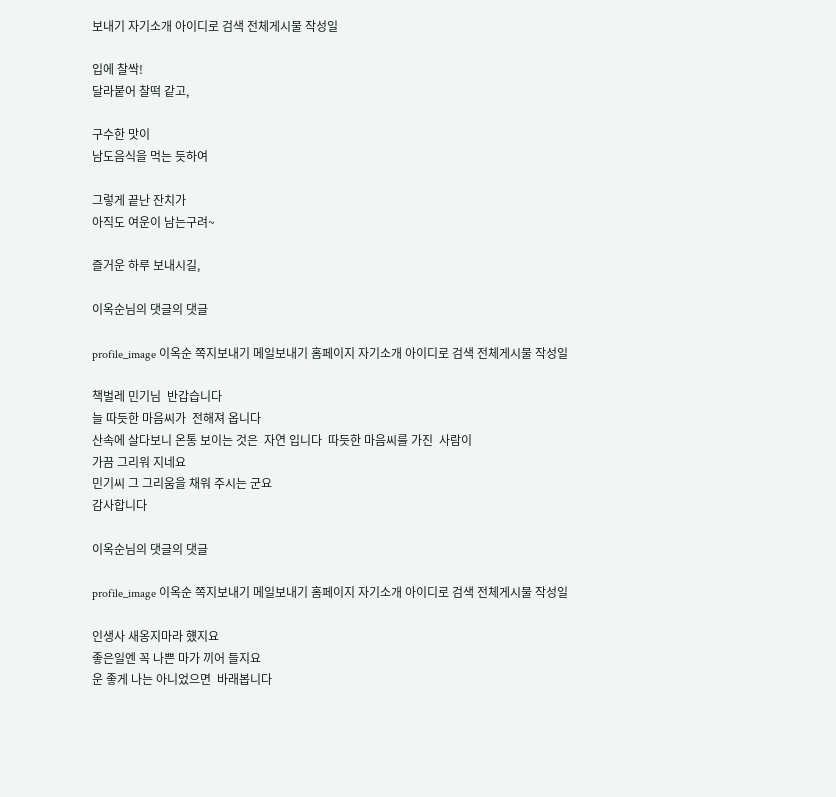보내기 자기소개 아이디로 검색 전체게시물 작성일

입에 찰싹!
달라붙어 찰떡 같고,

구수한 맛이
남도음식을 먹는 듯하여

그렇게 끝난 잔치가
아직도 여운이 남는구려~

즐거운 하루 보내시길,

이옥순님의 댓글의 댓글

profile_image 이옥순 쪽지보내기 메일보내기 홈페이지 자기소개 아이디로 검색 전체게시물 작성일

책벌레 민기님  반갑습니다
늘 따듯한 마음씨가  전해져 옵니다
산속에 살다보니 온통 보이는 것은  자연 입니다  따듯한 마음씨를 가진  사람이
가끔 그리워 지네요
민기씨 그 그리움을 채워 주시는 군요
감사합니다

이옥순님의 댓글의 댓글

profile_image 이옥순 쪽지보내기 메일보내기 홈페이지 자기소개 아이디로 검색 전체게시물 작성일

인생사 새옹지마라 헀지요
좋은일엔 꼭 나쁜 마가 끼어 들지요
운 좋게 나는 아니었으면  바래봅니다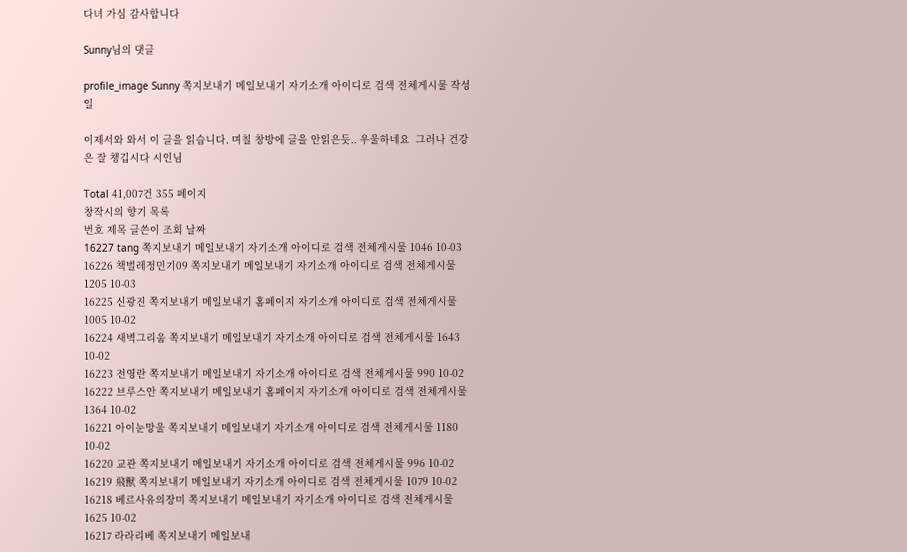다녀 가심 감사합니다

Sunny님의 댓글

profile_image Sunny 쪽지보내기 메일보내기 자기소개 아이디로 검색 전체게시물 작성일

이제서와 와서 이 글을 읽습니다. 며칠 창방에 글을 안읽은듯.. 우울하네요  그러나 건강은 잘 챙깁시다 시인님

Total 41,007건 355 페이지
창작시의 향기 목록
번호 제목 글쓴이 조회 날짜
16227 tang 쪽지보내기 메일보내기 자기소개 아이디로 검색 전체게시물 1046 10-03
16226 책벌레정민기09 쪽지보내기 메일보내기 자기소개 아이디로 검색 전체게시물 1205 10-03
16225 신광진 쪽지보내기 메일보내기 홈페이지 자기소개 아이디로 검색 전체게시물 1005 10-02
16224 새벽그리움 쪽지보내기 메일보내기 자기소개 아이디로 검색 전체게시물 1643 10-02
16223 전영란 쪽지보내기 메일보내기 자기소개 아이디로 검색 전체게시물 990 10-02
16222 브루스안 쪽지보내기 메일보내기 홈페이지 자기소개 아이디로 검색 전체게시물 1364 10-02
16221 아이눈망울 쪽지보내기 메일보내기 자기소개 아이디로 검색 전체게시물 1180 10-02
16220 교관 쪽지보내기 메일보내기 자기소개 아이디로 검색 전체게시물 996 10-02
16219 飛獸 쪽지보내기 메일보내기 자기소개 아이디로 검색 전체게시물 1079 10-02
16218 베르사유의장미 쪽지보내기 메일보내기 자기소개 아이디로 검색 전체게시물 1625 10-02
16217 라라리베 쪽지보내기 메일보내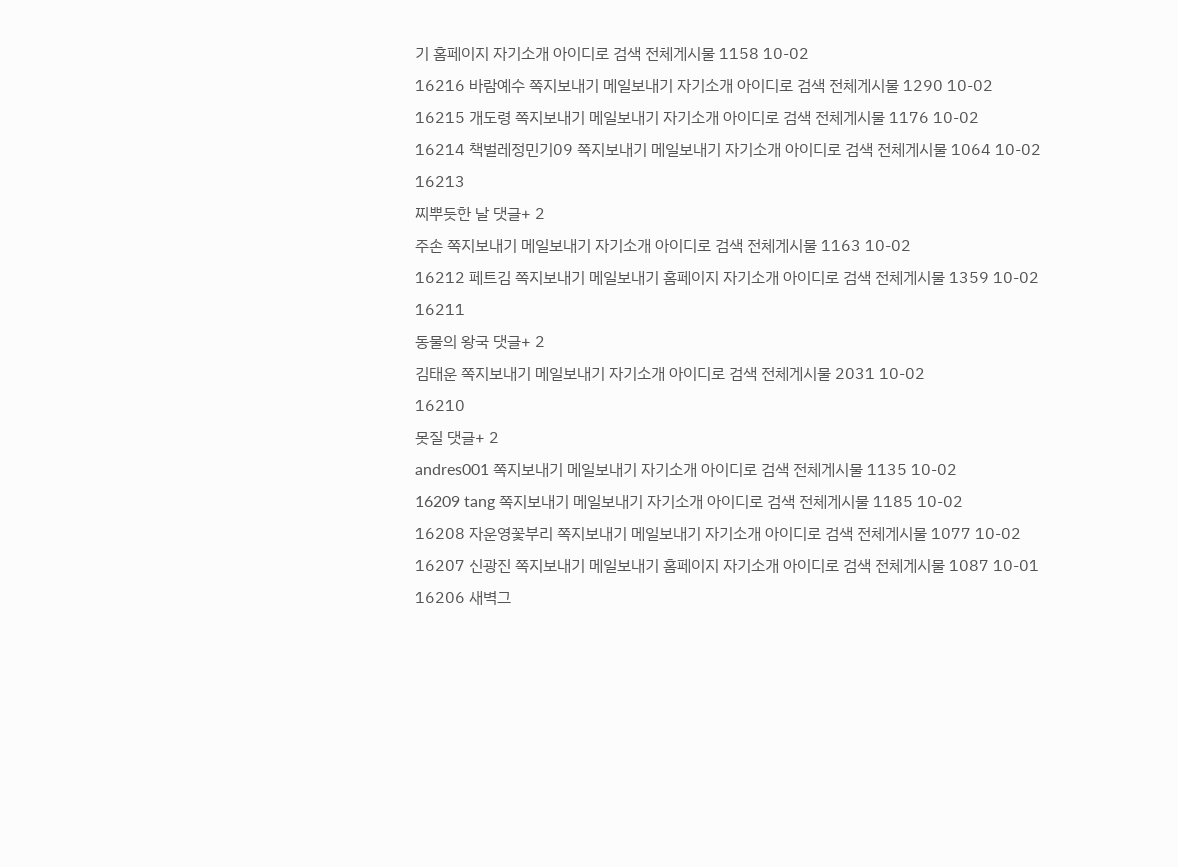기 홈페이지 자기소개 아이디로 검색 전체게시물 1158 10-02
16216 바람예수 쪽지보내기 메일보내기 자기소개 아이디로 검색 전체게시물 1290 10-02
16215 개도령 쪽지보내기 메일보내기 자기소개 아이디로 검색 전체게시물 1176 10-02
16214 책벌레정민기09 쪽지보내기 메일보내기 자기소개 아이디로 검색 전체게시물 1064 10-02
16213
찌뿌듯한 날 댓글+ 2
주손 쪽지보내기 메일보내기 자기소개 아이디로 검색 전체게시물 1163 10-02
16212 페트김 쪽지보내기 메일보내기 홈페이지 자기소개 아이디로 검색 전체게시물 1359 10-02
16211
동물의 왕국 댓글+ 2
김태운 쪽지보내기 메일보내기 자기소개 아이디로 검색 전체게시물 2031 10-02
16210
못질 댓글+ 2
andres001 쪽지보내기 메일보내기 자기소개 아이디로 검색 전체게시물 1135 10-02
16209 tang 쪽지보내기 메일보내기 자기소개 아이디로 검색 전체게시물 1185 10-02
16208 자운영꽃부리 쪽지보내기 메일보내기 자기소개 아이디로 검색 전체게시물 1077 10-02
16207 신광진 쪽지보내기 메일보내기 홈페이지 자기소개 아이디로 검색 전체게시물 1087 10-01
16206 새벽그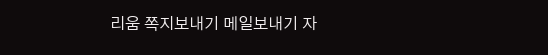리움 쪽지보내기 메일보내기 자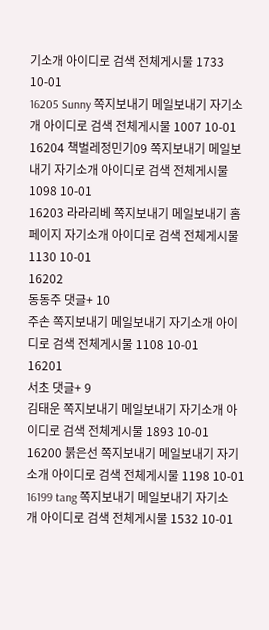기소개 아이디로 검색 전체게시물 1733 10-01
16205 Sunny 쪽지보내기 메일보내기 자기소개 아이디로 검색 전체게시물 1007 10-01
16204 책벌레정민기09 쪽지보내기 메일보내기 자기소개 아이디로 검색 전체게시물 1098 10-01
16203 라라리베 쪽지보내기 메일보내기 홈페이지 자기소개 아이디로 검색 전체게시물 1130 10-01
16202
동동주 댓글+ 10
주손 쪽지보내기 메일보내기 자기소개 아이디로 검색 전체게시물 1108 10-01
16201
서초 댓글+ 9
김태운 쪽지보내기 메일보내기 자기소개 아이디로 검색 전체게시물 1893 10-01
16200 붉은선 쪽지보내기 메일보내기 자기소개 아이디로 검색 전체게시물 1198 10-01
16199 tang 쪽지보내기 메일보내기 자기소개 아이디로 검색 전체게시물 1532 10-01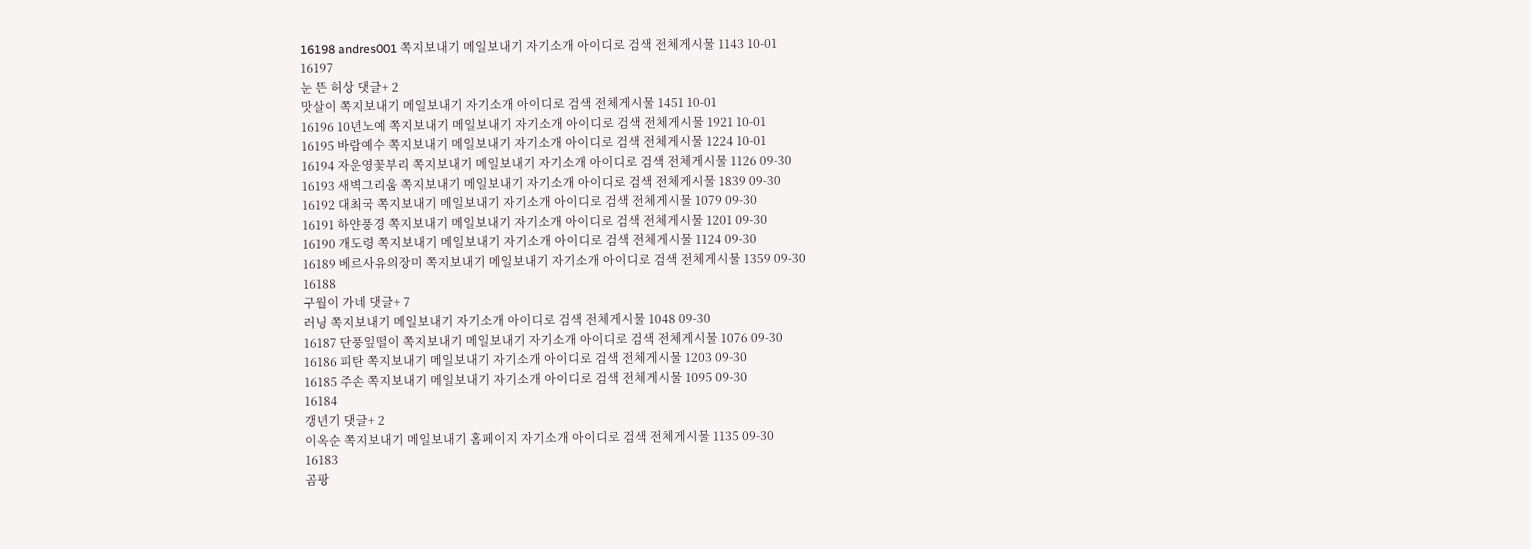16198 andres001 쪽지보내기 메일보내기 자기소개 아이디로 검색 전체게시물 1143 10-01
16197
눈 뜬 허상 댓글+ 2
맛살이 쪽지보내기 메일보내기 자기소개 아이디로 검색 전체게시물 1451 10-01
16196 10년노예 쪽지보내기 메일보내기 자기소개 아이디로 검색 전체게시물 1921 10-01
16195 바람예수 쪽지보내기 메일보내기 자기소개 아이디로 검색 전체게시물 1224 10-01
16194 자운영꽃부리 쪽지보내기 메일보내기 자기소개 아이디로 검색 전체게시물 1126 09-30
16193 새벽그리움 쪽지보내기 메일보내기 자기소개 아이디로 검색 전체게시물 1839 09-30
16192 대최국 쪽지보내기 메일보내기 자기소개 아이디로 검색 전체게시물 1079 09-30
16191 하얀풍경 쪽지보내기 메일보내기 자기소개 아이디로 검색 전체게시물 1201 09-30
16190 개도령 쪽지보내기 메일보내기 자기소개 아이디로 검색 전체게시물 1124 09-30
16189 베르사유의장미 쪽지보내기 메일보내기 자기소개 아이디로 검색 전체게시물 1359 09-30
16188
구월이 가네 댓글+ 7
러닝 쪽지보내기 메일보내기 자기소개 아이디로 검색 전체게시물 1048 09-30
16187 단풍잎떨이 쪽지보내기 메일보내기 자기소개 아이디로 검색 전체게시물 1076 09-30
16186 피탄 쪽지보내기 메일보내기 자기소개 아이디로 검색 전체게시물 1203 09-30
16185 주손 쪽지보내기 메일보내기 자기소개 아이디로 검색 전체게시물 1095 09-30
16184
갱년기 댓글+ 2
이옥순 쪽지보내기 메일보내기 홈페이지 자기소개 아이디로 검색 전체게시물 1135 09-30
16183
곰팡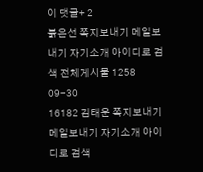이 댓글+ 2
붉은선 쪽지보내기 메일보내기 자기소개 아이디로 검색 전체게시물 1258 09-30
16182 김태운 쪽지보내기 메일보내기 자기소개 아이디로 검색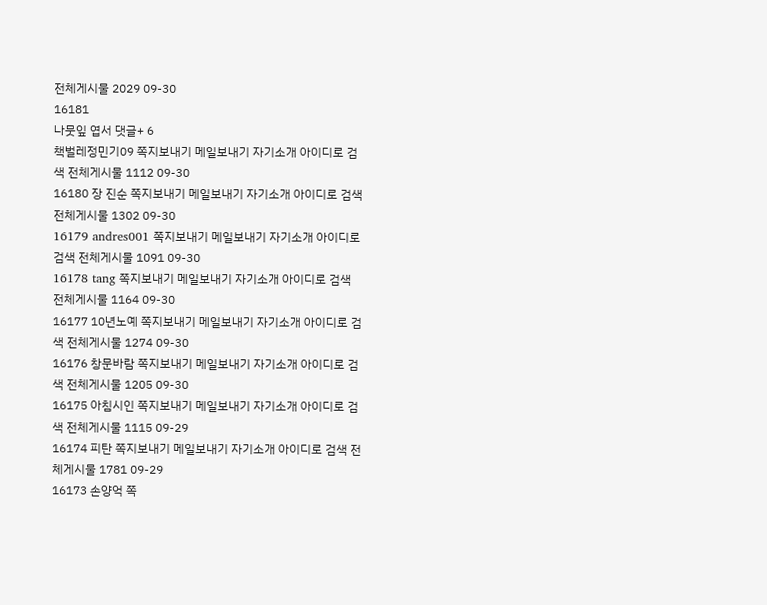전체게시물 2029 09-30
16181
나뭇잎 엽서 댓글+ 6
책벌레정민기09 쪽지보내기 메일보내기 자기소개 아이디로 검색 전체게시물 1112 09-30
16180 장 진순 쪽지보내기 메일보내기 자기소개 아이디로 검색 전체게시물 1302 09-30
16179 andres001 쪽지보내기 메일보내기 자기소개 아이디로 검색 전체게시물 1091 09-30
16178 tang 쪽지보내기 메일보내기 자기소개 아이디로 검색 전체게시물 1164 09-30
16177 10년노예 쪽지보내기 메일보내기 자기소개 아이디로 검색 전체게시물 1274 09-30
16176 창문바람 쪽지보내기 메일보내기 자기소개 아이디로 검색 전체게시물 1205 09-30
16175 아침시인 쪽지보내기 메일보내기 자기소개 아이디로 검색 전체게시물 1115 09-29
16174 피탄 쪽지보내기 메일보내기 자기소개 아이디로 검색 전체게시물 1781 09-29
16173 손양억 쪽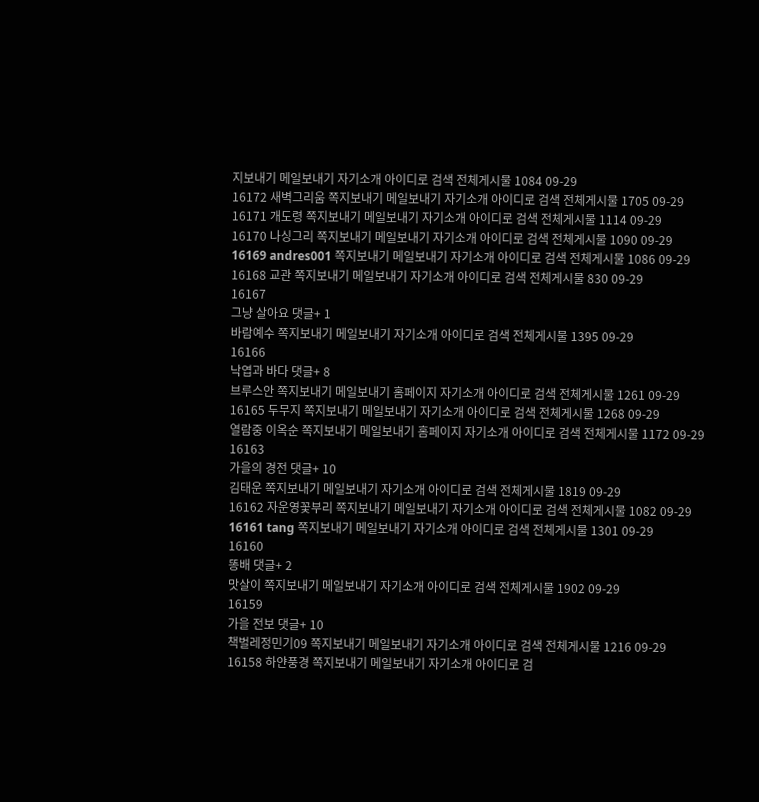지보내기 메일보내기 자기소개 아이디로 검색 전체게시물 1084 09-29
16172 새벽그리움 쪽지보내기 메일보내기 자기소개 아이디로 검색 전체게시물 1705 09-29
16171 개도령 쪽지보내기 메일보내기 자기소개 아이디로 검색 전체게시물 1114 09-29
16170 나싱그리 쪽지보내기 메일보내기 자기소개 아이디로 검색 전체게시물 1090 09-29
16169 andres001 쪽지보내기 메일보내기 자기소개 아이디로 검색 전체게시물 1086 09-29
16168 교관 쪽지보내기 메일보내기 자기소개 아이디로 검색 전체게시물 830 09-29
16167
그냥 살아요 댓글+ 1
바람예수 쪽지보내기 메일보내기 자기소개 아이디로 검색 전체게시물 1395 09-29
16166
낙엽과 바다 댓글+ 8
브루스안 쪽지보내기 메일보내기 홈페이지 자기소개 아이디로 검색 전체게시물 1261 09-29
16165 두무지 쪽지보내기 메일보내기 자기소개 아이디로 검색 전체게시물 1268 09-29
열람중 이옥순 쪽지보내기 메일보내기 홈페이지 자기소개 아이디로 검색 전체게시물 1172 09-29
16163
가을의 경전 댓글+ 10
김태운 쪽지보내기 메일보내기 자기소개 아이디로 검색 전체게시물 1819 09-29
16162 자운영꽃부리 쪽지보내기 메일보내기 자기소개 아이디로 검색 전체게시물 1082 09-29
16161 tang 쪽지보내기 메일보내기 자기소개 아이디로 검색 전체게시물 1301 09-29
16160
똥배 댓글+ 2
맛살이 쪽지보내기 메일보내기 자기소개 아이디로 검색 전체게시물 1902 09-29
16159
가을 전보 댓글+ 10
책벌레정민기09 쪽지보내기 메일보내기 자기소개 아이디로 검색 전체게시물 1216 09-29
16158 하얀풍경 쪽지보내기 메일보내기 자기소개 아이디로 검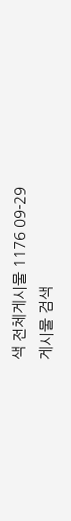색 전체게시물 1176 09-29
게시물 검색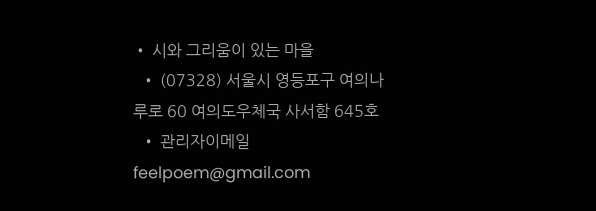• 시와 그리움이 있는 마을
  • (07328) 서울시 영등포구 여의나루로 60 여의도우체국 사서함 645호
  • 관리자이메일 feelpoem@gmail.com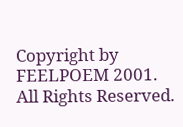Copyright by FEELPOEM 2001. All Rights Reserved.